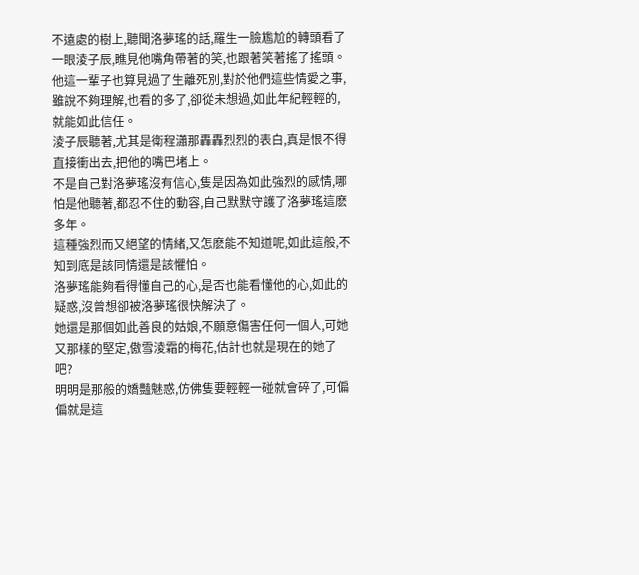不遠處的樹上,聽聞洛夢瑤的話,羅生一臉尷尬的轉頭看了一眼淩子辰,瞧見他嘴角帶著的笑,也跟著笑著搖了搖頭。
他這一輩子也算見過了生離死別,對於他們這些情愛之事,雖說不夠理解,也看的多了,卻從未想過,如此年紀輕輕的,就能如此信任。
淩子辰聽著,尤其是衛程瀟那轟轟烈烈的表白,真是恨不得直接衝出去,把他的嘴巴堵上。
不是自己對洛夢瑤沒有信心,隻是因為如此強烈的感情,哪怕是他聽著,都忍不住的動容,自己默默守護了洛夢瑤這麽多年。
這種強烈而又絕望的情緒,又怎麽能不知道呢,如此這般,不知到底是該同情還是該懼怕。
洛夢瑤能夠看得懂自己的心,是否也能看懂他的心,如此的疑惑,沒曾想卻被洛夢瑤很快解決了。
她還是那個如此善良的姑娘,不願意傷害任何一個人,可她又那樣的堅定,傲雪淩霜的梅花,估計也就是現在的她了吧?
明明是那般的嬌豔魅惑,仿佛隻要輕輕一碰就會碎了,可偏偏就是這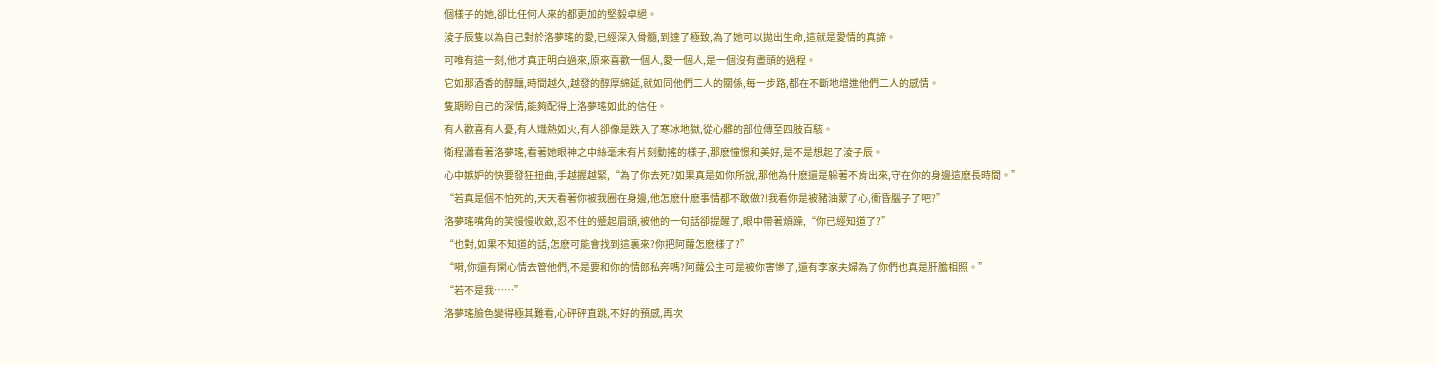個樣子的她,卻比任何人來的都更加的堅毅卓絕。
淩子辰隻以為自己對於洛夢瑤的愛,已經深入骨髓,到達了極致,為了她可以拋出生命,這就是愛情的真諦。
可唯有這一刻,他才真正明白過來,原來喜歡一個人,愛一個人,是一個沒有盡頭的過程。
它如那酒香的醇釀,時間越久,越發的醇厚綿延,就如同他們二人的關係,每一步路,都在不斷地增進他們二人的感情。
隻期盼自己的深情,能夠配得上洛夢瑤如此的信任。
有人歡喜有人憂,有人熾熱如火,有人卻像是跌入了寒冰地獄,從心髒的部位傳至四肢百駭。
衛程瀟看著洛夢瑤,看著她眼神之中絲毫未有片刻動搖的樣子,那麽憧憬和美好,是不是想起了淩子辰。
心中嫉妒的快要發狂扭曲,手越握越緊,“為了你去死?如果真是如你所說,那他為什麽還是躲著不肯出來,守在你的身邊這麽長時間。”
“若真是個不怕死的,天天看著你被我圈在身邊,他怎麽什麽事情都不敢做?!我看你是被豬油蒙了心,衝昏腦子了吧?”
洛夢瑤嘴角的笑慢慢收斂,忍不住的蹙起眉頭,被他的一句話卻提醒了,眼中帶著煩躁,“你已經知道了?”
“也對,如果不知道的話,怎麽可能會找到這裏來?你把阿蘿怎麽樣了?”
“嗬,你還有閑心情去管他們,不是要和你的情郎私奔嗎?阿蘿公主可是被你害慘了,還有李家夫婦為了你們也真是肝膽相照。”
“若不是我……”
洛夢瑤臉色變得極其難看,心砰砰直跳,不好的預感,再次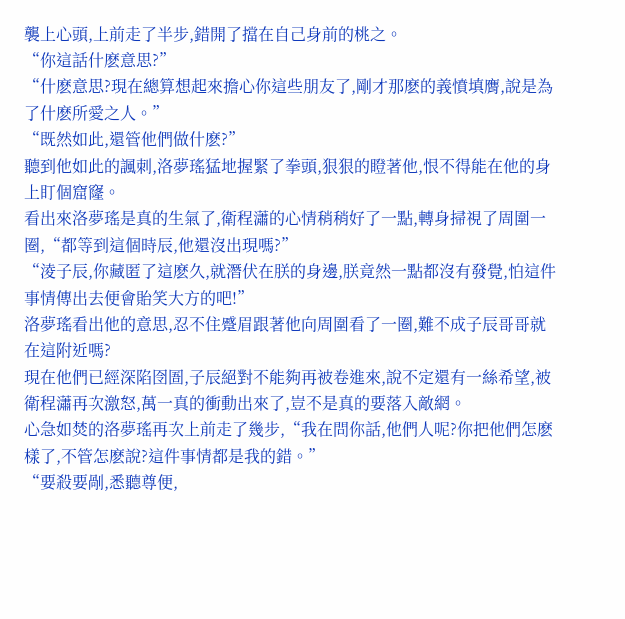襲上心頭,上前走了半步,錯開了擋在自己身前的桃之。
“你這話什麽意思?”
“什麽意思?現在總算想起來擔心你這些朋友了,剛才那麽的義憤填膺,說是為了什麽所愛之人。”
“既然如此,還管他們做什麽?”
聽到他如此的諷刺,洛夢瑤猛地握緊了拳頭,狠狠的瞪著他,恨不得能在他的身上盯個窟窿。
看出來洛夢瑤是真的生氣了,衛程瀟的心情稍稍好了一點,轉身掃視了周圍一圈,“都等到這個時辰,他還沒出現嗎?”
“淩子辰,你藏匿了這麽久,就潛伏在朕的身邊,朕竟然一點都沒有發覺,怕這件事情傳出去便會貽笑大方的吧!”
洛夢瑤看出他的意思,忍不住蹙眉跟著他向周圍看了一圈,難不成子辰哥哥就在這附近嗎?
現在他們已經深陷囹圄,子辰絕對不能夠再被卷進來,說不定還有一絲希望,被衛程瀟再次激怒,萬一真的衝動出來了,豈不是真的要落入敵網。
心急如焚的洛夢瑤再次上前走了幾步,“我在問你話,他們人呢?你把他們怎麽樣了,不管怎麽說?這件事情都是我的錯。”
“要殺要剮,悉聽尊便,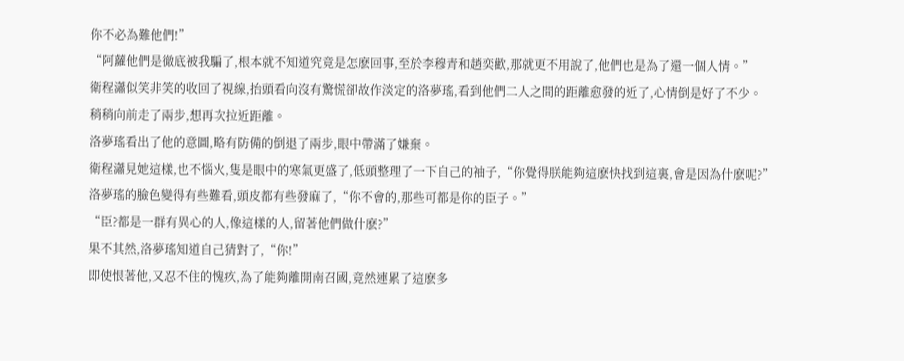你不必為難他們!”
“阿蘿他們是徹底被我騙了,根本就不知道究竟是怎麽回事,至於李穆青和趙奕歡,那就更不用說了,他們也是為了還一個人情。”
衛程瀟似笑非笑的收回了視線,抬頭看向沒有驚慌卻故作淡定的洛夢瑤,看到他們二人之間的距離愈發的近了,心情倒是好了不少。
稍稍向前走了兩步,想再次拉近距離。
洛夢瑤看出了他的意圖,略有防備的倒退了兩步,眼中帶滿了嫌棄。
衛程瀟見她這樣,也不惱火,隻是眼中的寒氣更盛了,低頭整理了一下自己的袖子,“你覺得朕能夠這麽快找到這裏,會是因為什麽呢?”
洛夢瑤的臉色變得有些難看,頭皮都有些發麻了,“你不會的,那些可都是你的臣子。”
“臣?都是一群有異心的人,像這樣的人,留著他們做什麽?”
果不其然,洛夢瑤知道自己猜對了,“你!”
即使恨著他,又忍不住的愧疚,為了能夠離開南召國,竟然連累了這麽多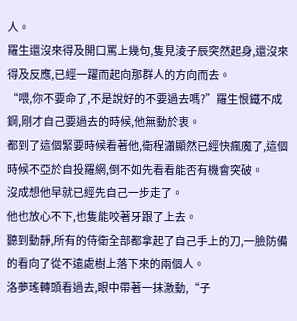人。
羅生還沒來得及開口罵上幾句,隻見淩子辰突然起身,還沒來得及反應,已經一躍而起向那群人的方向而去。
“喂,你不要命了,不是說好的不要過去嗎?”羅生恨鐵不成鋼,剛才自己要過去的時候,他無動於衷。
都到了這個緊要時候看著他,衛程瀟顯然已經快瘋魔了,這個時候不亞於自投羅網,倒不如先看看能否有機會突破。
沒成想他早就已經先自己一步走了。
他也放心不下,也隻能咬著牙跟了上去。
聽到動靜,所有的侍衛全部都拿起了自己手上的刀,一臉防備的看向了從不遠處樹上落下來的兩個人。
洛夢瑤轉頭看過去,眼中帶著一抹激動,“子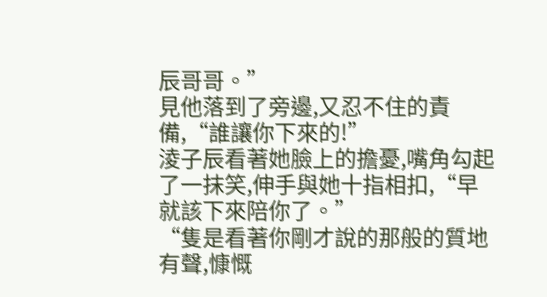辰哥哥。”
見他落到了旁邊,又忍不住的責備,“誰讓你下來的!”
淩子辰看著她臉上的擔憂,嘴角勾起了一抹笑,伸手與她十指相扣,“早就該下來陪你了。”
“隻是看著你剛才說的那般的質地有聲,慷慨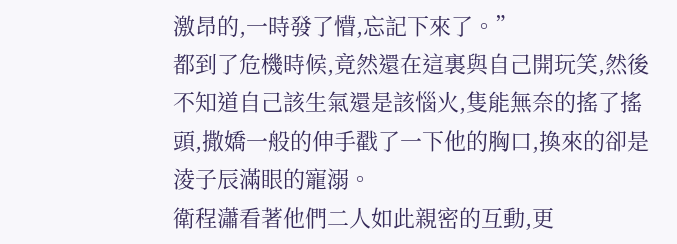激昂的,一時發了懵,忘記下來了。”
都到了危機時候,竟然還在這裏與自己開玩笑,然後不知道自己該生氣還是該惱火,隻能無奈的搖了搖頭,撒嬌一般的伸手戳了一下他的胸口,換來的卻是淩子辰滿眼的寵溺。
衛程瀟看著他們二人如此親密的互動,更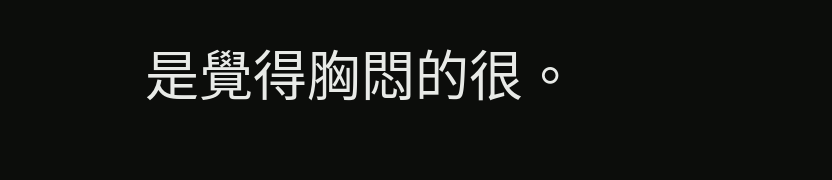是覺得胸悶的很。